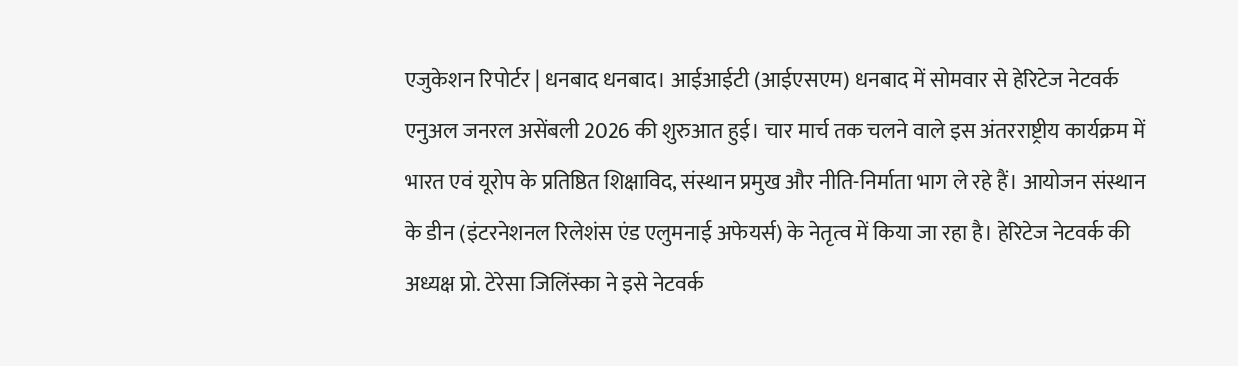एजुकेशन रिपोर्टर | धनबाद धनबाद। आईआईटी (आईएसएम) धनबाद में सोमवार से हेरिटेज नेटवर्क एनुअल जनरल असेंबली 2026 की शुरुआत हुई। चार मार्च तक चलने वाले इस अंतरराष्ट्रीय कार्यक्रम में भारत एवं यूरोप के प्रतिष्ठित शिक्षाविद, संस्थान प्रमुख और नीति-निर्माता भाग ले रहे हैं। आयोजन संस्थान के डीन (इंटरनेशनल रिलेशंस एंड एलुमनाई अफेयर्स) के नेतृत्व में किया जा रहा है। हेरिटेज नेटवर्क की अध्यक्ष प्रो. टेरेसा जिलिंस्का ने इसे नेटवर्क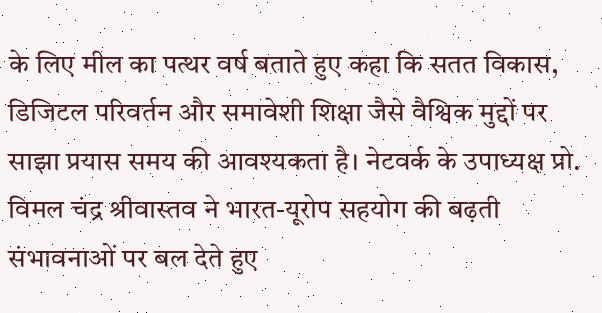के लिए मील का पत्थर वर्ष बताते हुए कहा कि सतत विकास, डिजिटल परिवर्तन और समावेशी शिक्षा जैसे वैश्विक मुद्दों पर साझा प्रयास समय की आवश्यकता है। नेटवर्क के उपाध्यक्ष प्रो. विमल चंद्र श्रीवास्तव ने भारत-यूरोप सहयोग की बढ़ती संभावनाओं पर बल देते हुए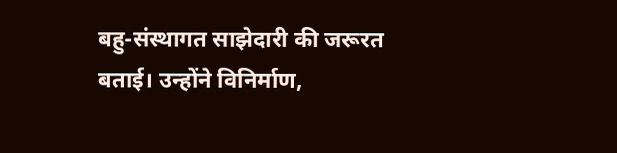बहु-संस्थागत साझेदारी की जरूरत बताई। उन्होंने विनिर्माण,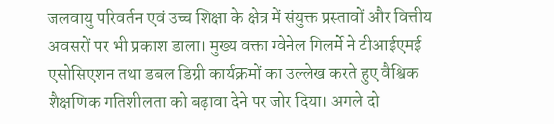जलवायु परिवर्तन एवं उच्च शिक्षा के क्षेत्र में संयुक्त प्रस्तावों और वित्तीय अवसरों पर भी प्रकाश डाला। मुख्य वक्ता ग्वेनेल गिलर्मे ने टीआईएमई एसोसिएशन तथा डबल डिग्री कार्यक्रमों का उल्लेख करते हुए वैश्विक शैक्षणिक गतिशीलता को बढ़ावा देने पर जोर दिया। अगले दो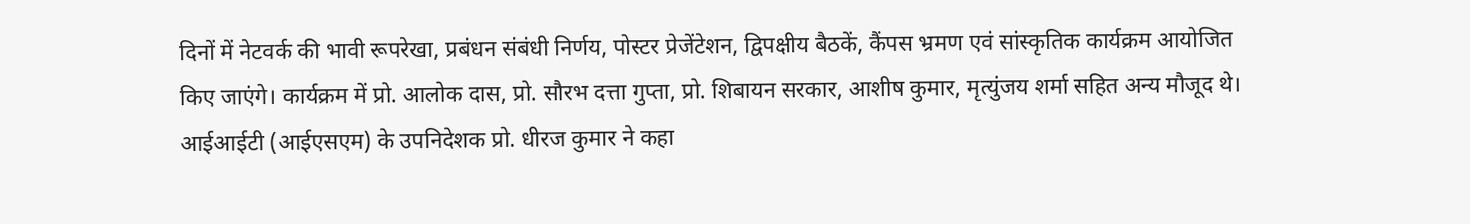दिनों में नेटवर्क की भावी रूपरेखा, प्रबंधन संबंधी निर्णय, पोस्टर प्रेजेंटेशन, द्विपक्षीय बैठकें, कैंपस भ्रमण एवं सांस्कृतिक कार्यक्रम आयोजित किए जाएंगे। कार्यक्रम में प्रो. आलोक दास, प्रो. सौरभ दत्ता गुप्ता, प्रो. शिबायन सरकार, आशीष कुमार, मृत्युंजय शर्मा सहित अन्य मौजूद थे। आईआईटी (आईएसएम) के उपनिदेशक प्रो. धीरज कुमार ने कहा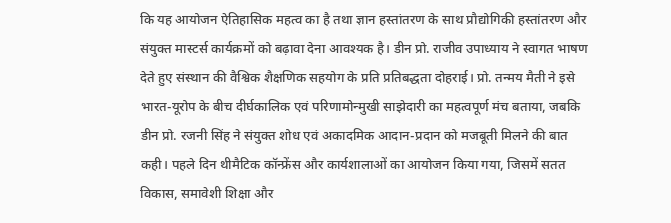कि यह आयोजन ऐतिहासिक महत्व का है तथा ज्ञान हस्तांतरण के साथ प्रौद्योगिकी हस्तांतरण और संयुक्त मास्टर्स कार्यक्रमों को बढ़ावा देना आवश्यक है। डीन प्रो. राजीव उपाध्याय ने स्वागत भाषण देते हुए संस्थान की वैश्विक शैक्षणिक सहयोग के प्रति प्रतिबद्धता दोहराई। प्रो. तन्मय मैती ने इसे भारत-यूरोप के बीच दीर्घकालिक एवं परिणामोन्मुखी साझेदारी का महत्वपूर्ण मंच बताया, जबकि डीन प्रो. रजनी सिंह ने संयुक्त शोध एवं अकादमिक आदान-प्रदान को मजबूती मिलने की बात कही। पहले दिन थीमैटिक कॉन्फ्रेंस और कार्यशालाओं का आयोजन किया गया, जिसमें सतत विकास, समावेशी शिक्षा और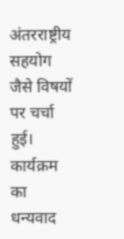अंतरराष्ट्रीय सहयोग जैसे विषयों पर चर्चा हुई। कार्यक्रम का धन्यवाद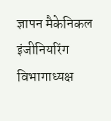ज्ञापन मैकेनिकल इंजीनियरिंग विभागाध्यक्ष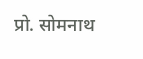प्रो. सोमनाथ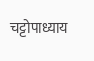चट्टोपाध्याय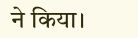ने किया।